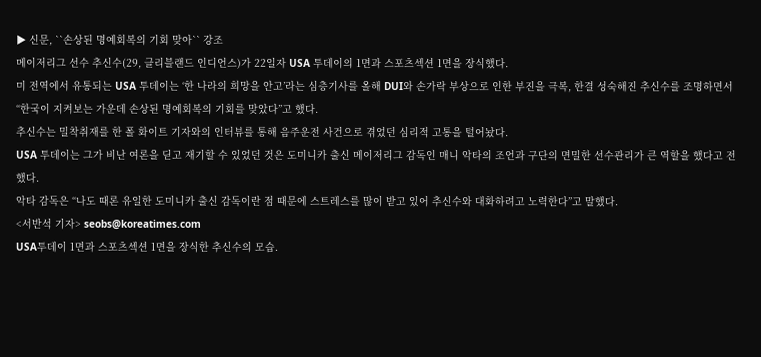▶ 신문, ``손상된 명예회복의 기회 맞아`` 강조
메이저리그 선수 추신수(29, 클리블랜드 인디언스)가 22일자 USA 투데이의 1면과 스포츠섹션 1면을 장식했다.
미 전역에서 유통되는 USA 투데이는 ‘한 나라의 희망을 안고’라는 심층기사를 올해 DUI와 손가락 부상으로 인한 부진을 극복, 한결 성숙해진 추신수를 조명하면서 “한국이 지켜보는 가운데 손상된 명예회복의 기회를 맞았다”고 했다.
추신수는 밀착취재를 한 폴 화이트 기자와의 인터뷰를 통해 음주운전 사건으로 겪었던 심리적 고통을 털어놨다.
USA 투데이는 그가 비난 여론을 딛고 재기할 수 있었던 것은 도미니카 출신 메이저리그 감독인 매니 악타의 조언과 구단의 면밀한 선수관리가 큰 역할을 했다고 전했다.
악타 감독은 “나도 때론 유일한 도미니카 출신 감독이란 점 때문에 스트레스를 많이 받고 있어 추신수와 대화하려고 노력한다”고 말했다.
<서반석 기자> seobs@koreatimes.com
USA투데이 1면과 스포츠섹션 1면을 장식한 추신수의 모습.